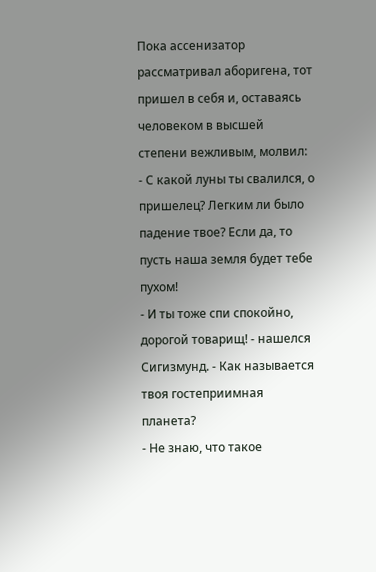Пока ассенизатор рассматривал аборигена, тот пришел в себя и, оставаясь человеком в высшей степени вежливым, молвил:
- С какой луны ты свалился, о пришелец? Легким ли было падение твое? Если да, то пусть наша земля будет тебе пухом!
- И ты тоже спи спокойно, дорогой товарищ! - нашелся Сигизмунд. - Как называется твоя гостеприимная планета?
- Не знаю, что такое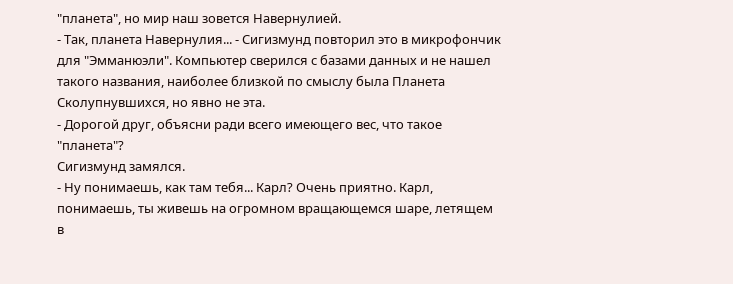"планета", но мир наш зовется Навернулией.
- Так, планета Навернулия... - Сигизмунд повторил это в микрофончик для "Эмманюэли". Компьютер сверился с базами данных и не нашел такого названия, наиболее близкой по смыслу была Планета Сколупнувшихся, но явно не эта.
- Дорогой друг, объясни ради всего имеющего вес, что такое "планета"?
Сигизмунд замялся.
- Ну понимаешь, как там тебя... Карл? Очень приятно. Карл, понимаешь, ты живешь на огромном вращающемся шаре, летящем в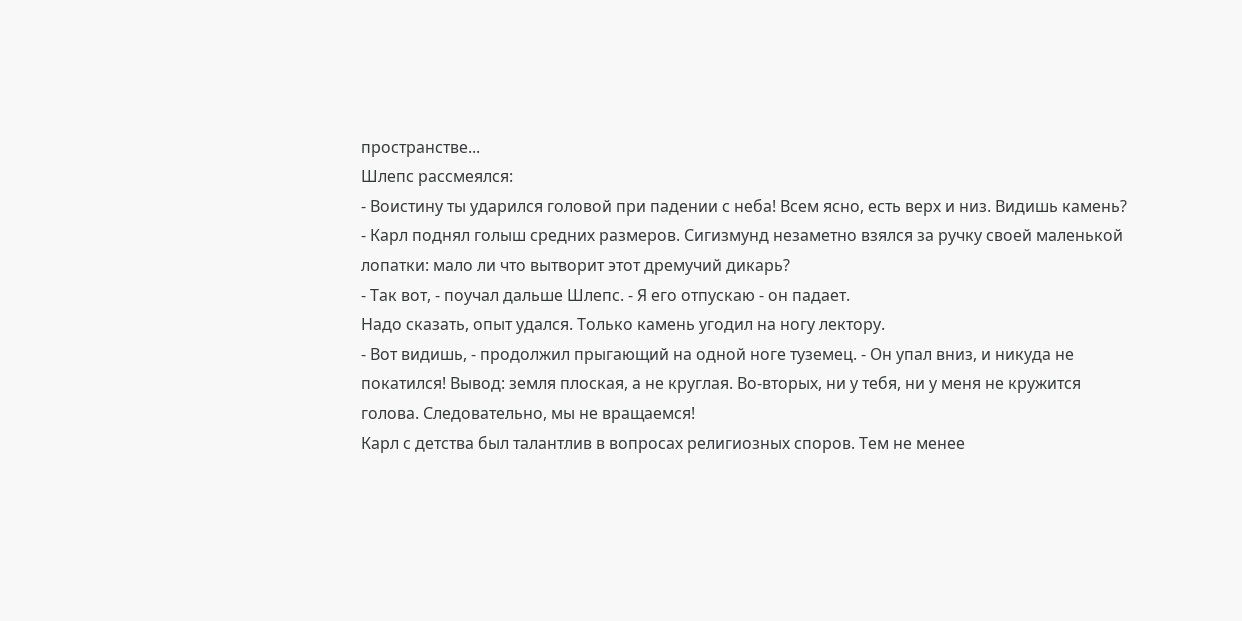пространстве...
Шлепс рассмеялся:
- Воистину ты ударился головой при падении с неба! Всем ясно, есть верх и низ. Видишь камень? - Карл поднял голыш средних размеров. Сигизмунд незаметно взялся за ручку своей маленькой лопатки: мало ли что вытворит этот дремучий дикарь?
- Так вот, - поучал дальше Шлепс. - Я его отпускаю - он падает.
Надо сказать, опыт удался. Только камень угодил на ногу лектору.
- Вот видишь, - продолжил прыгающий на одной ноге туземец. - Он упал вниз, и никуда не покатился! Вывод: земля плоская, а не круглая. Во-вторых, ни у тебя, ни у меня не кружится голова. Следовательно, мы не вращаемся!
Карл с детства был талантлив в вопросах религиозных споров. Тем не менее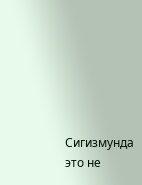Сигизмунда это не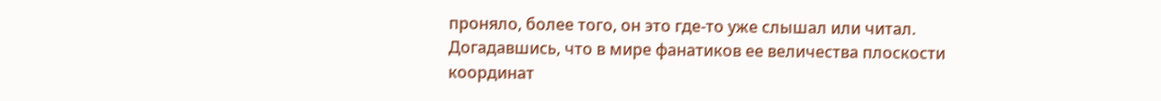проняло, более того, он это где-то уже слышал или читал. Догадавшись, что в мире фанатиков ее величества плоскости координат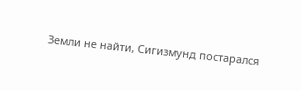Земли не найти, Сигизмунд постарался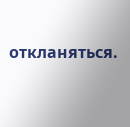откланяться.